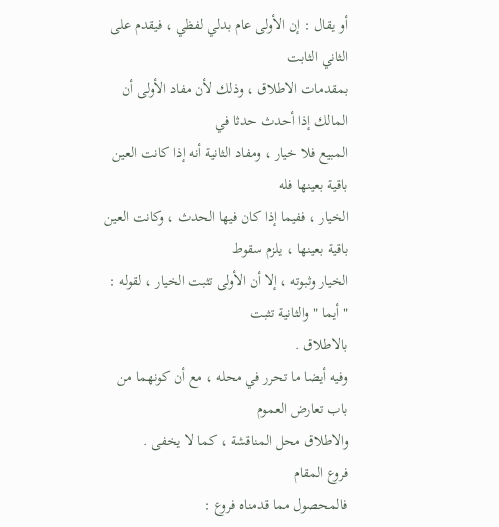أو يقال : إن الأولى عام بدلي لفظي ، فيقدم على الثاني الثابت
بمقدمات الاطلاق ، وذلك لأن مفاد الأولى أن المالك إذا أحدث حدثا في
المبيع فلا خيار ، ومفاد الثانية أنه إذا كانت العين باقية بعينها فله
الخيار ، ففيما إذا كان فيها الحدث ، وكانت العين باقية بعينها ، يلزم سقوط
الخيار وثبوته ، إلا أن الأولى تثبت الخيار ، لقوله : " أيما " والثانية تثبت
بالاطلاق .
وفيه أيضا ما تحرر في محله ، مع أن كونهما من باب تعارض العموم
والاطلاق محل المناقشة ، كما لا يخفى .
فروع المقام
فالمحصول مما قدمناه فروع :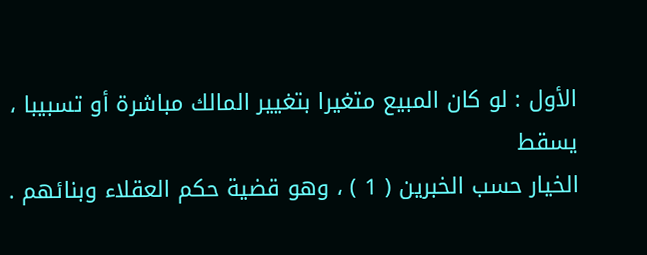الأول : لو كان المبيع متغيرا بتغيير المالك مباشرة أو تسبيبا ، يسقط
الخيار حسب الخبرين ( 1 ) ، وهو قضية حكم العقلاء وبنائهم .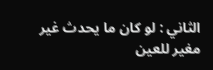الثاني : لو كان ما يحدث غير مغير للعين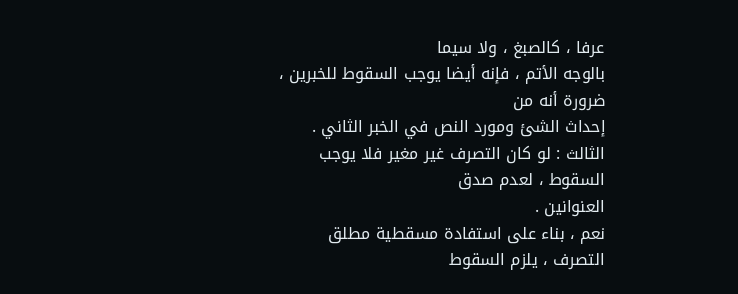عرفا ، كالصبغ ، ولا سيما
بالوجه الأتم ، فإنه أيضا يوجب السقوط للخبرين ، ضرورة أنه من
إحداث الشئ ومورد النص في الخبر الثاني .
الثالث : لو كان التصرف غير مغير فلا يوجب السقوط ، لعدم صدق
العنوانين .
نعم ، بناء على استفادة مسقطية مطلق التصرف ، يلزم السقوط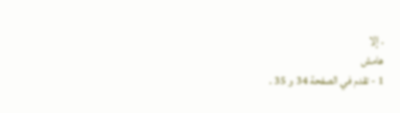. إلا
هامش
1 - تقدم في الصفحة 34 و 35 .